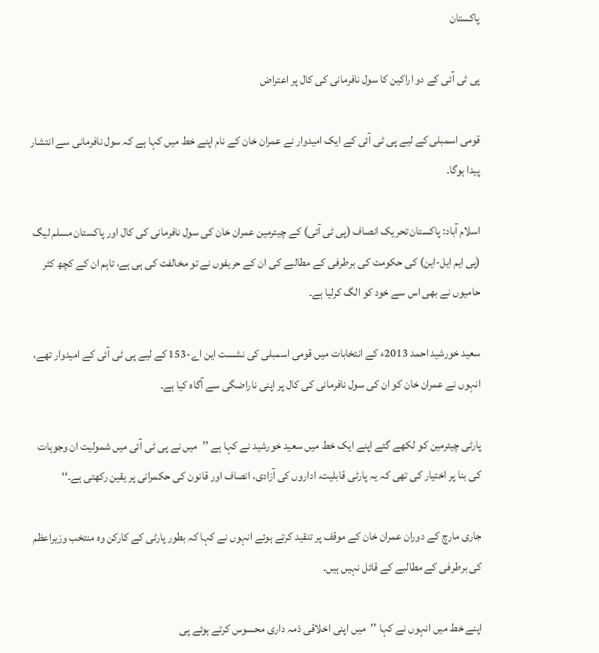پاکستان

پی ٹی آئی کے دو اراکین کا سول نافرمانی کی کال پر اعتراض

قومی اسمبلی کے لیے پی ٹی آئی کے ایک امیدوار نے عمران خان کے نام اپنے خط میں کہا ہے کہ سول نافرمانی سے انتشار پیدا ہوگا۔

اسلام آباد: پاکستان تحریک انصاف (پی ٹی آئی) کے چیئرمین عمران خان کی سول نافرمانی کی کال اور پاکستان مسلم لیگ (پی ایم ایل-این) کی حکومت کی برطرفی کے مطالبے کی ان کے حریفوں نے تو مخالفت کی ہی ہے، تاہم ان کے کچھ کٹر حامیوں نے بھی اس سے خود کو الگ کرلیا ہے۔

سعید خورشید احمد 2013ء کے انتخابات میں قومی اسمبلی کی نشست این اے-153 کے لیے پی ٹی آئی کے امیدوار تھے، انہوں نے عمران خان کو ان کی سول نافرمانی کی کال پر اپنی ناراضگی سے آگاہ کیا ہے۔

پارٹی چیئرمین کو لکھے گئے اپنے ایک خط میں سعید خورشید نے کہا ہے ’’میں نے پی ٹی آئی میں شمولیت ان وجوہات کی بنا پر اختیار کی تھی کہ یہ پارٹی قابلیت، اداروں کی آزادی، انصاف اور قانون کی حکمرانی پر یقین رکھتی ہے۔‘‘

جاری مارچ کے دوران عمران خان کے موقف پر تنقید کرتے ہوئے انہوں نے کہا کہ بطور پارٹی کے کارکن وہ منتخب وزیراعظم کی برطرفی کے مطالبے کے قائل نہیں ہیں۔

اپنے خط میں انہوں نے کہا ’’میں اپنی اخلاقی ذمہ داری محسوس کرتے ہوئے پی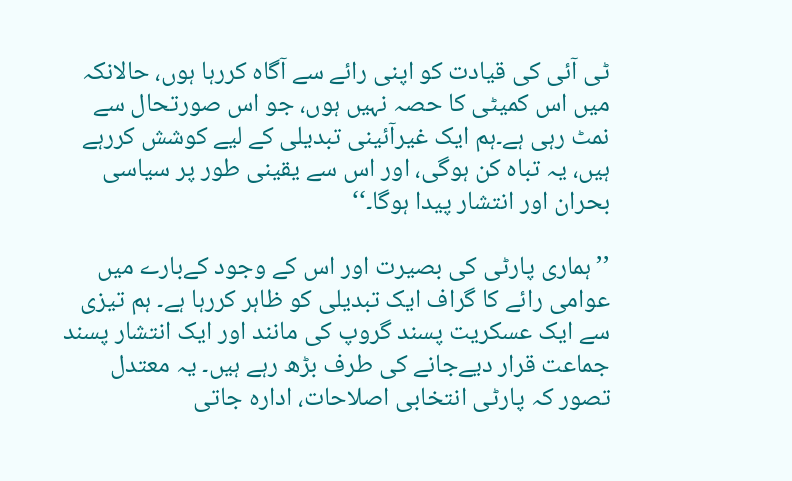ٹی آئی کی قیادت کو اپنی رائے سے آگاہ کررہا ہوں، حالانکہ میں اس کمیٹی کا حصہ نہیں ہوں، جو اس صورتحال سے نمٹ رہی ہے۔ہم ایک غیرآئینی تبدیلی کے لیے کوشش کررہے ہیں، یہ تباہ کن ہوگی، اور اس سے یقینی طور پر سیاسی بحران اور انتشار پیدا ہوگا۔‘‘

’’ہماری پارٹی کی بصیرت اور اس کے وجود کےبارے میں عوامی رائے کا گراف ایک تبدیلی کو ظاہر کررہا ہے۔ ہم تیزی سے ایک عسکریت پسند گروپ کی مانند اور ایک انتشار پسند جماعت قرار دیےجانے کی طرف بڑھ رہے ہیں۔ یہ معتدل تصور کہ پارٹی انتخابی اصلاحات، ادارہ جاتی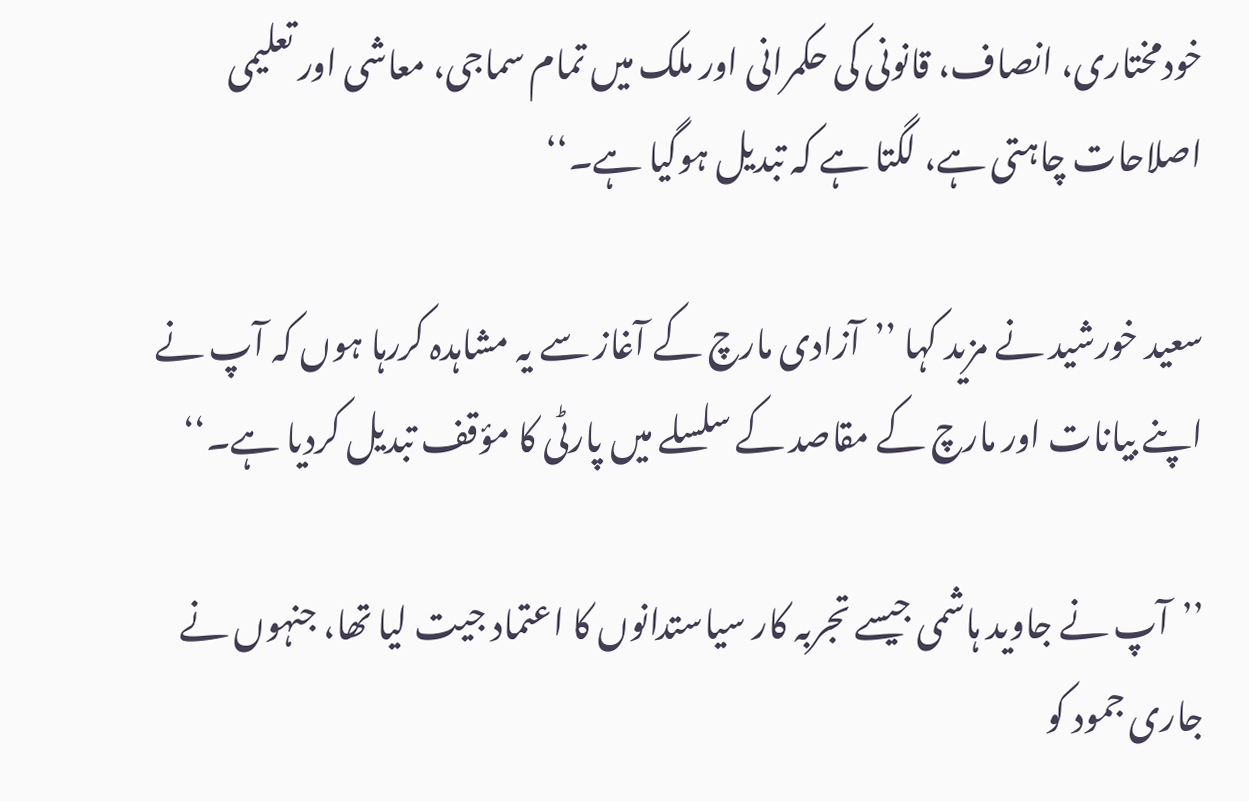خودمختاری، انصاف، قانونی کی حکمرانی اور ملک میں تمام سماجی، معاشی اور تعلیمی اصلاحات چاہتی ہے، لگتا ہے کہ تبدیل ہوگیا ہے۔‘‘

سعید خورشید نے مزید کہا ’’آزادی مارچ کے آغاز سے یہ مشاہدہ کررہا ہوں کہ آپ نے اپنے بیانات اور مارچ کے مقاصد کے سلسلے میں پارٹی کا مؤقف تبدیل کردیا ہے۔‘‘

’’آپ نے جاوید ہاشمی جیسے تجربہ کار سیاستدانوں کا اعتماد جیت لیا تھا، جنہوں نے جاری جمود کو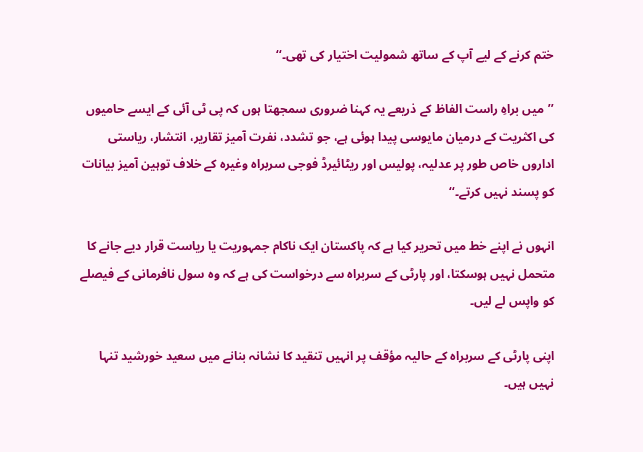ختم کرنے کے لیے آپ کے ساتھ شمولیت اختیار کی تھی۔‘‘

’’میں براہِ راست الفاظ کے ذریعے یہ کہنا ضروری سمجھتا ہوں کہ پی ٹی آئی کے ایسے حامیوں کی اکثریت کے درمیان مایوسی پیدا ہوئی ہے، جو تشدد، نفرت آمیز تقاریر، انتشار، ریاستی اداروں خاص طور پر عدلیہ، پولیس اور ریٹائیرڈ فوجی سربراہ وغیرہ کے خلاف توہین آمیز بیانات کو پسند نہیں کرتے۔‘‘

انہوں نے اپنے خط میں تحریر کیا ہے کہ پاکستان ایک ناکام جمہوریت یا ریاست قرار دیے جانے کا متحمل نہیں ہوسکتا، اور پارٹی کے سربراہ سے درخواست کی ہے کہ وہ سول نافرمانی کے فیصلے کو واپس لے لیں۔

اپنی پارٹی کے سربراہ کے حالیہ مؤقف پر انہیں تنقید کا نشانہ بنانے میں سعید خورشید تنہا نہیں ہیں۔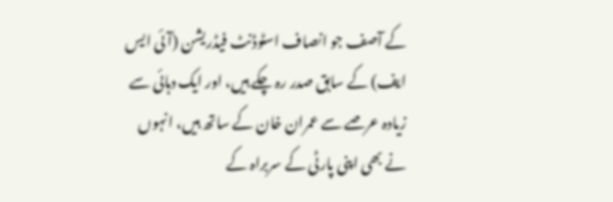کے آصف جو انصاف اسٹوڈنٹ فیڈریشن (آئی ایس ایف) کے سابق صدر رہ چکے ہیں، اور ایک دہائی سے زیادہ عرصے سے عمران خان کے ساتھ ہیں، انہوں نے بھی اپنی پارٹی کے سربراہ کے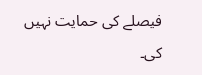فیصلے کی حمایت نہیں کی۔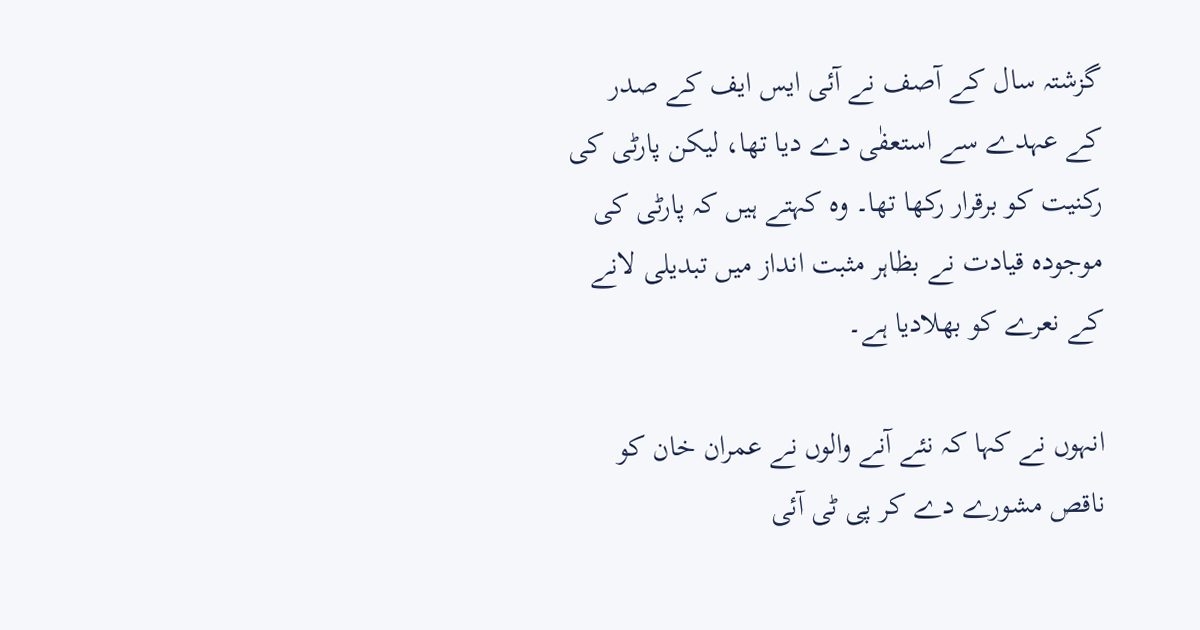گزشتہ سال کے آصف نے آئی ایس ایف کے صدر کے عہدے سے استعفٰی دے دیا تھا، لیکن پارٹی کی رکنیت کو برقرار رکھا تھا۔ وہ کہتے ہیں کہ پارٹی کی موجودہ قیادت نے بظاہر مثبت انداز میں تبدیلی لانے کے نعرے کو بھلادیا ہے۔

انہوں نے کہا کہ نئے آنے والوں نے عمران خان کو ناقص مشورے دے کر پی ٹی آئی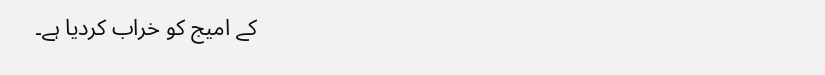کے امیج کو خراب کردیا ہے۔